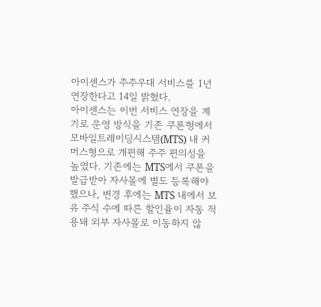아이센스가 주주우대 서비스를 1년 연장한다고 14일 밝혔다.
아이센스는 이번 서비스 연장을 계기로 운영 방식을 기존 쿠폰형에서 모바일트레이딩시스템(MTS) 내 커머스형으로 개편해 주주 편의성을 높였다. 기존에는 MTS에서 쿠폰을 발급받아 자사몰에 별도 등록해야 했으나, 변경 후에는 MTS 내에서 보유 주식 수에 따른 할인율이 자동 적용돼 외부 자사몰로 이동하지 않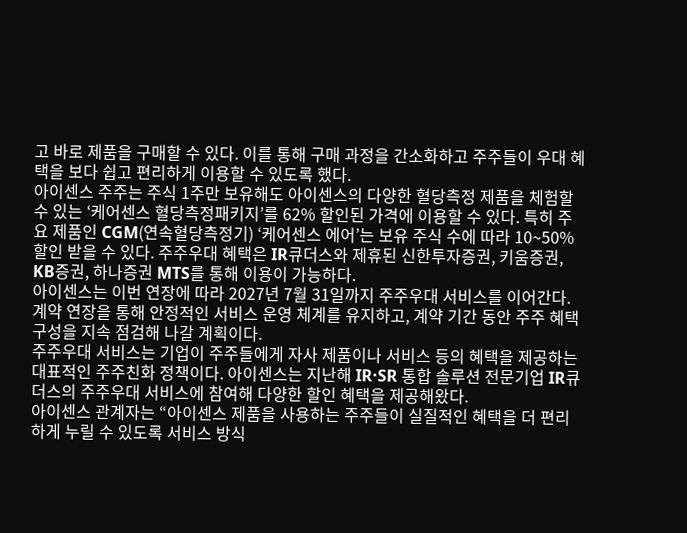고 바로 제품을 구매할 수 있다. 이를 통해 구매 과정을 간소화하고 주주들이 우대 혜택을 보다 쉽고 편리하게 이용할 수 있도록 했다.
아이센스 주주는 주식 1주만 보유해도 아이센스의 다양한 혈당측정 제품을 체험할 수 있는 ‘케어센스 혈당측정패키지’를 62% 할인된 가격에 이용할 수 있다. 특히 주요 제품인 CGM(연속혈당측정기) ‘케어센스 에어’는 보유 주식 수에 따라 10~50% 할인 받을 수 있다. 주주우대 혜택은 IR큐더스와 제휴된 신한투자증권, 키움증권, KB증권, 하나증권 MTS를 통해 이용이 가능하다.
아이센스는 이번 연장에 따라 2027년 7월 31일까지 주주우대 서비스를 이어간다. 계약 연장을 통해 안정적인 서비스 운영 체계를 유지하고, 계약 기간 동안 주주 혜택 구성을 지속 점검해 나갈 계획이다.
주주우대 서비스는 기업이 주주들에게 자사 제품이나 서비스 등의 혜택을 제공하는 대표적인 주주친화 정책이다. 아이센스는 지난해 IR·SR 통합 솔루션 전문기업 IR큐더스의 주주우대 서비스에 참여해 다양한 할인 혜택을 제공해왔다.
아이센스 관계자는 “아이센스 제품을 사용하는 주주들이 실질적인 혜택을 더 편리하게 누릴 수 있도록 서비스 방식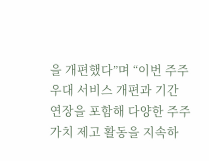을 개편했다”며 “이번 주주우대 서비스 개편과 기간 연장을 포함해 다양한 주주가치 제고 활동을 지속하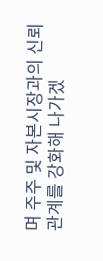며 주주 및 자본시장과의 신뢰 관계를 강화해 나가겠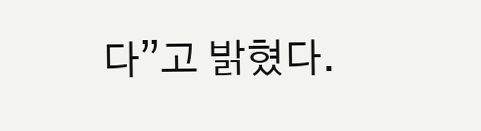다”고 밝혔다.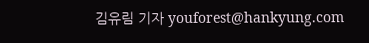김유림 기자 youforest@hankyung.com